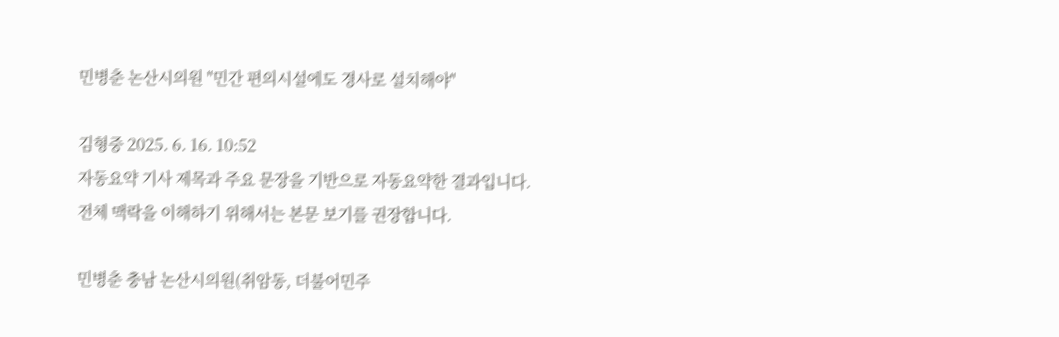민병춘 논산시의원 "민간 편의시설에도 경사로 설치해야"

김형중 2025. 6. 16. 10:52
자동요약 기사 제목과 주요 문장을 기반으로 자동요약한 결과입니다.
전체 맥락을 이해하기 위해서는 본문 보기를 권장합니다.

민병춘 충남 논산시의원(취암동, 더불어민주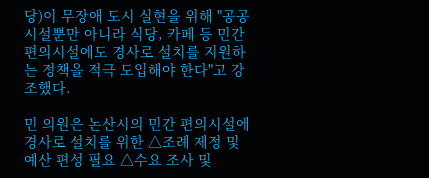당)이 무장애 도시 실현을 위해 "공공시설뿐만 아니라 식당, 카페 등 민간 편의시설에도 경사로 설치를 지원하는 정책을 적극 도입해야 한다"고 강조했다.

민 의원은 논산시의 민간 편의시설에 경사로 설치를 위한 △조례 제정 및 예산 편성 필요 △수요 조사 및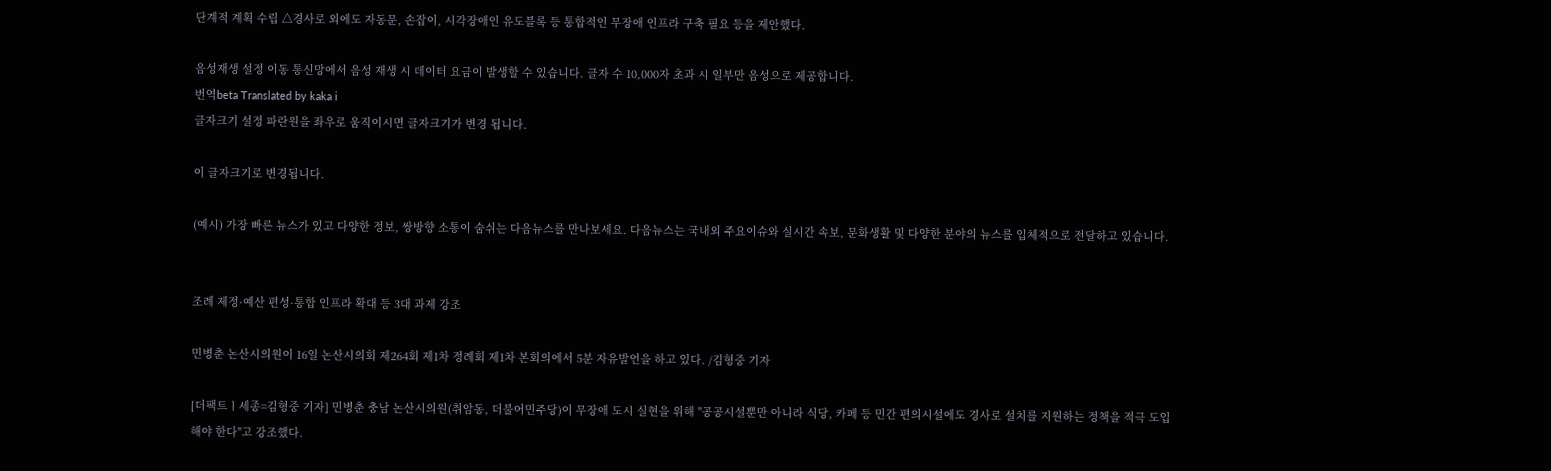단계적 계획 수립 △경사로 외에도 자동문, 손잡이, 시각장애인 유도블록 등 통합적인 무장애 인프라 구축 필요 등을 제안했다.

음성재생 설정 이동 통신망에서 음성 재생 시 데이터 요금이 발생할 수 있습니다. 글자 수 10,000자 초과 시 일부만 음성으로 제공합니다.
번역beta Translated by kaka i
글자크기 설정 파란원을 좌우로 움직이시면 글자크기가 변경 됩니다.

이 글자크기로 변경됩니다.

(예시) 가장 빠른 뉴스가 있고 다양한 정보, 쌍방향 소통이 숨쉬는 다음뉴스를 만나보세요. 다음뉴스는 국내외 주요이슈와 실시간 속보, 문화생활 및 다양한 분야의 뉴스를 입체적으로 전달하고 있습니다.


조례 제정·예산 편성·통합 인프라 확대 등 3대 과제 강조

민병춘 논산시의원이 16일 논산시의회 제264회 제1차 정례회 제1차 본회의에서 5분 자유발언을 하고 있다. /김형중 기자

[더팩트ㅣ세종=김형중 기자] 민병춘 충남 논산시의원(취암동, 더불어민주당)이 무장애 도시 실현을 위해 "공공시설뿐만 아니라 식당, 카페 등 민간 편의시설에도 경사로 설치를 지원하는 정책을 적극 도입해야 한다"고 강조했다.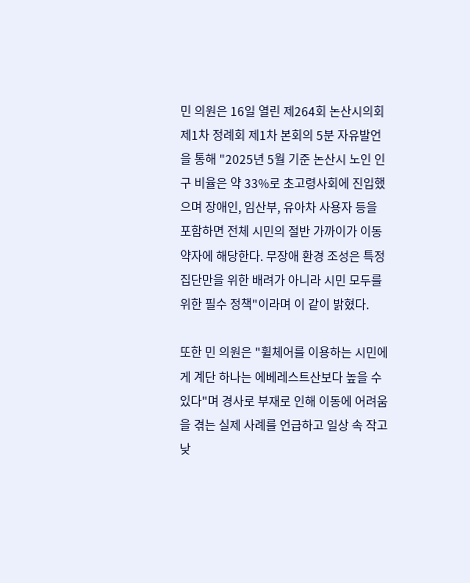민 의원은 16일 열린 제264회 논산시의회 제1차 정례회 제1차 본회의 5분 자유발언을 통해 "2025년 5월 기준 논산시 노인 인구 비율은 약 33%로 초고령사회에 진입했으며 장애인, 임산부, 유아차 사용자 등을 포함하면 전체 시민의 절반 가까이가 이동 약자에 해당한다. 무장애 환경 조성은 특정 집단만을 위한 배려가 아니라 시민 모두를 위한 필수 정책"이라며 이 같이 밝혔다.

또한 민 의원은 "휠체어를 이용하는 시민에게 계단 하나는 에베레스트산보다 높을 수 있다"며 경사로 부재로 인해 이동에 어려움을 겪는 실제 사례를 언급하고 일상 속 작고 낮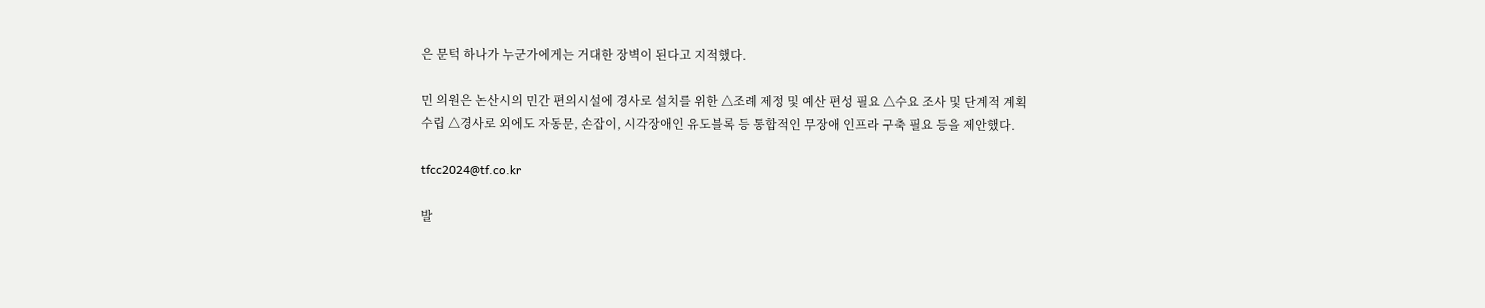은 문턱 하나가 누군가에게는 거대한 장벽이 된다고 지적했다.

민 의원은 논산시의 민간 편의시설에 경사로 설치를 위한 △조례 제정 및 예산 편성 필요 △수요 조사 및 단계적 계획 수립 △경사로 외에도 자동문, 손잡이, 시각장애인 유도블록 등 통합적인 무장애 인프라 구축 필요 등을 제안했다.

tfcc2024@tf.co.kr

발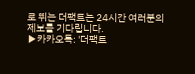로 뛰는 더팩트는 24시간 여러분의 제보를 기다립니다.
▶카카오톡: '더팩트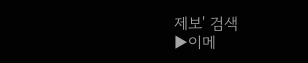제보' 검색
▶이메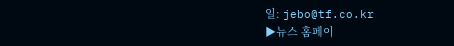일: jebo@tf.co.kr
▶뉴스 홈페이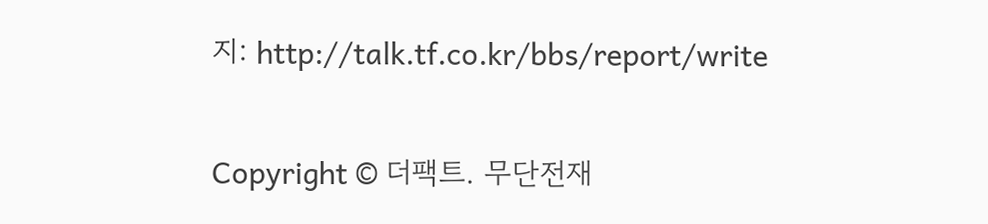지: http://talk.tf.co.kr/bbs/report/write

Copyright © 더팩트. 무단전재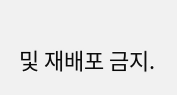및 재배포 금지.